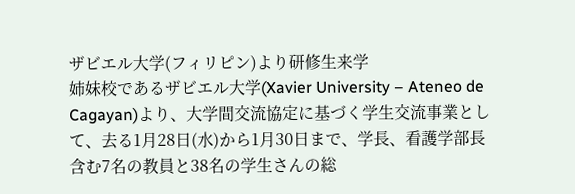ザビエル大学(フィリピン)より研修生来学
姉妹校であるザビエル大学(Xavier University – Ateneo de Cagayan)より、大学間交流協定に基づく学生交流事業として、去る1月28日(水)から1月30日まで、学長、看護学部長含む7名の教員と38名の学生さんの総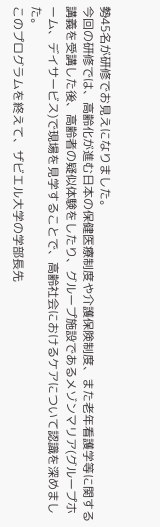勢45名が研修でお見えになりました。
今回の研修では、高齢化が進む日本の保健医療制度や介護保険制度、また老年看護学等に関する講義を受講した後、高齢者の疑似体験をしたり、グループ施設であるメゾンマリア(グループホーム、デイサービス)で現場を見学することで、高齢社会におけるケアについて認識を深めました。
このプログラムを終えて、ザビエル大学の学部長先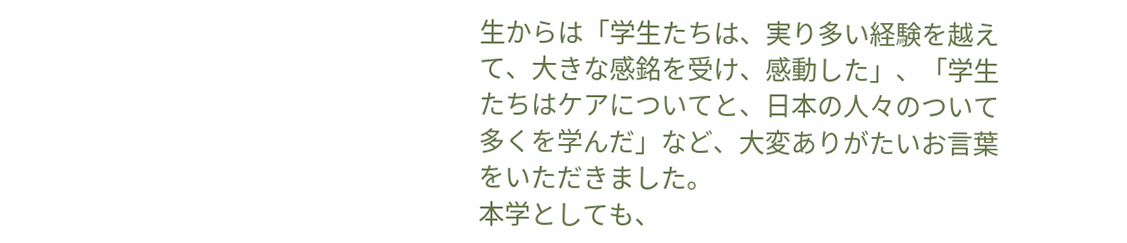生からは「学生たちは、実り多い経験を越えて、大きな感銘を受け、感動した」、「学生たちはケアについてと、日本の人々のついて多くを学んだ」など、大変ありがたいお言葉をいただきました。
本学としても、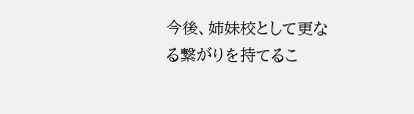今後、姉妹校として更なる繋がりを持てるこ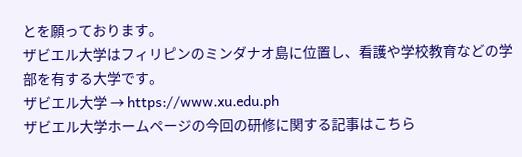とを願っております。
ザビエル大学はフィリピンのミンダナオ島に位置し、看護や学校教育などの学部を有する大学です。
ザビエル大学 → https://www.xu.edu.ph
ザビエル大学ホームページの今回の研修に関する記事はこちら